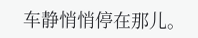车静悄悄停在那儿。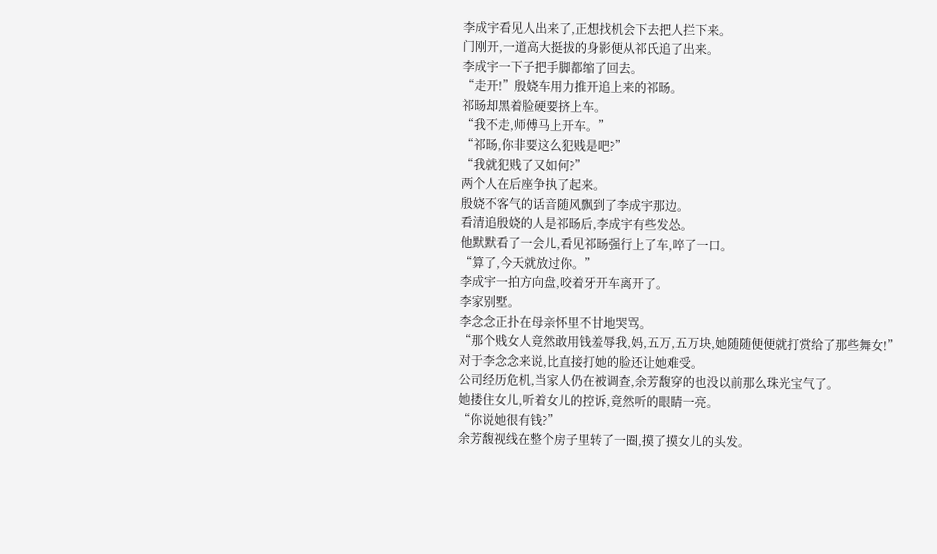李成宇看见人出来了,正想找机会下去把人拦下来。
门刚开,一道高大挺拔的身影便从祁氏追了出来。
李成宇一下子把手脚都缩了回去。
“走开!”殷娆车用力推开追上来的祁旸。
祁旸却黑着脸硬要挤上车。
“我不走,师傅马上开车。”
“祁旸,你非要这么犯贱是吧?”
“我就犯贱了又如何?”
两个人在后座争执了起来。
殷娆不客气的话音随风飘到了李成宇那边。
看清追殷娆的人是祁旸后,李成宇有些发怂。
他默默看了一会儿,看见祁旸强行上了车,啐了一口。
“算了,今天就放过你。”
李成宇一拍方向盘,咬着牙开车离开了。
李家别墅。
李念念正扑在母亲怀里不甘地哭骂。
“那个贱女人竟然敢用钱羞辱我,妈,五万,五万块,她随随便便就打赏给了那些舞女!”
对于李念念来说,比直接打她的脸还让她难受。
公司经历危机,当家人仍在被调查,余芳馥穿的也没以前那么珠光宝气了。
她搂住女儿,听着女儿的控诉,竟然听的眼睛一亮。
“你说她很有钱?”
余芳馥视线在整个房子里转了一圈,摸了摸女儿的头发。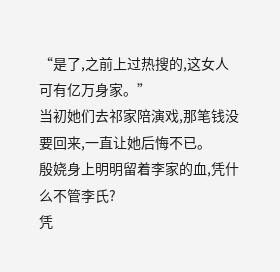“是了,之前上过热搜的,这女人可有亿万身家。”
当初她们去祁家陪演戏,那笔钱没要回来,一直让她后悔不已。
殷娆身上明明留着李家的血,凭什么不管李氏?
凭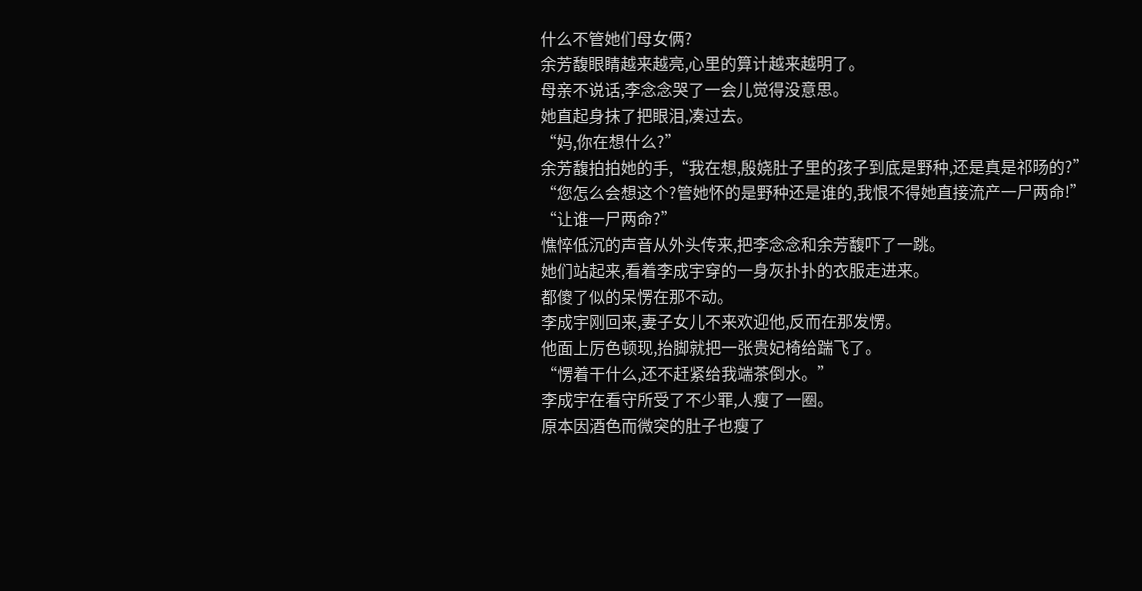什么不管她们母女俩?
余芳馥眼睛越来越亮,心里的算计越来越明了。
母亲不说话,李念念哭了一会儿觉得没意思。
她直起身抹了把眼泪,凑过去。
“妈,你在想什么?”
余芳馥拍拍她的手,“我在想,殷娆肚子里的孩子到底是野种,还是真是祁旸的?”
“您怎么会想这个?管她怀的是野种还是谁的,我恨不得她直接流产一尸两命!”
“让谁一尸两命?”
憔悴低沉的声音从外头传来,把李念念和余芳馥吓了一跳。
她们站起来,看着李成宇穿的一身灰扑扑的衣服走进来。
都傻了似的呆愣在那不动。
李成宇刚回来,妻子女儿不来欢迎他,反而在那发愣。
他面上厉色顿现,抬脚就把一张贵妃椅给踹飞了。
“愣着干什么,还不赶紧给我端茶倒水。”
李成宇在看守所受了不少罪,人瘦了一圈。
原本因酒色而微突的肚子也瘦了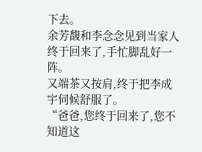下去。
余芳馥和李念念见到当家人终于回来了,手忙脚乱好一阵。
又端茶又按肩,终于把李成宇伺候舒服了。
“爸爸,您终于回来了,您不知道这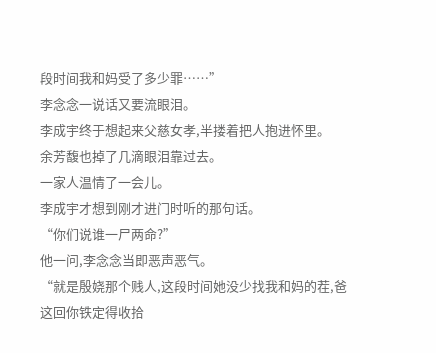段时间我和妈受了多少罪……”
李念念一说话又要流眼泪。
李成宇终于想起来父慈女孝,半搂着把人抱进怀里。
余芳馥也掉了几滴眼泪靠过去。
一家人温情了一会儿。
李成宇才想到刚才进门时听的那句话。
“你们说谁一尸两命?”
他一问,李念念当即恶声恶气。
“就是殷娆那个贱人,这段时间她没少找我和妈的茬,爸这回你铁定得收拾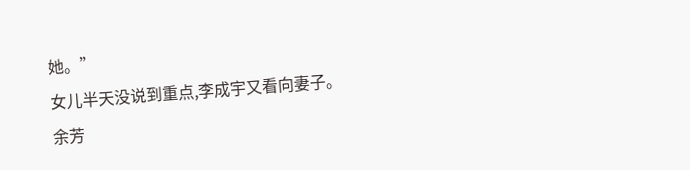她。”
女儿半天没说到重点,李成宇又看向妻子。
余芳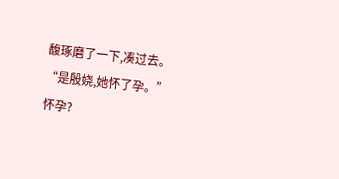馥琢磨了一下,凑过去。
“是殷娆,她怀了孕。”
怀孕?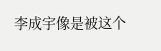李成宇像是被这个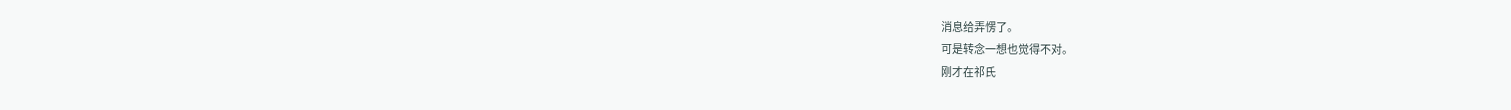消息给弄愣了。
可是转念一想也觉得不对。
刚才在祁氏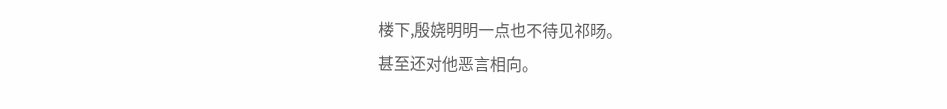楼下,殷娆明明一点也不待见祁旸。
甚至还对他恶言相向。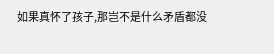如果真怀了孩子,那岂不是什么矛盾都没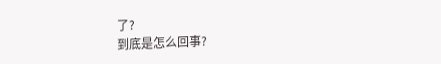了?
到底是怎么回事?